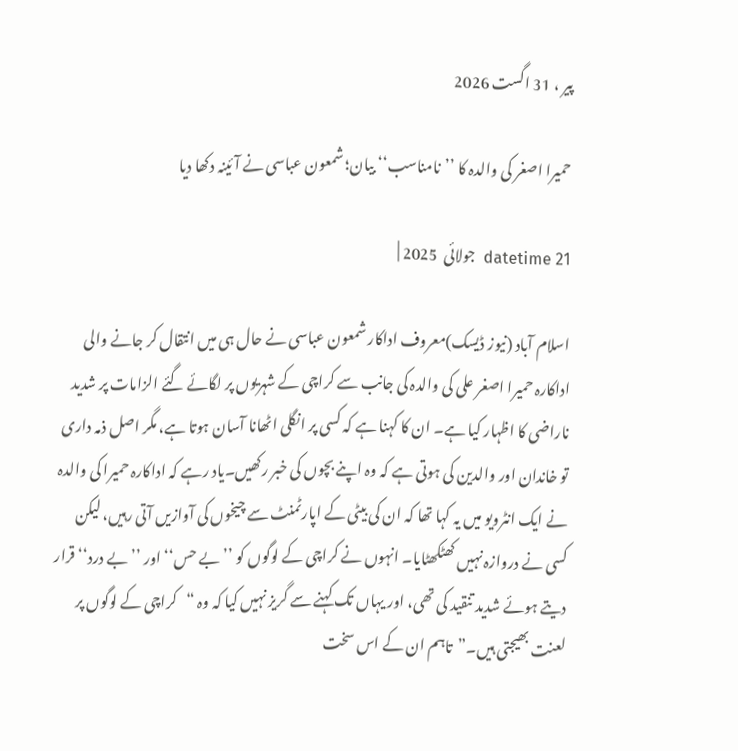پیر ، 31 اگست 2026

حمیرا اصغر کی والدہ کا ’’نامناسب‘‘ بیان؛ شمعون عباسی نے آئینہ دکھا دیا

datetime 21  جولائی  2025 |

اسلام آباد (نیوز ڈیسک)معروف اداکار شمعون عباسی نے حال ہی میں انتقال کر جانے والی اداکارہ حمیرا اصغر علی کی والدہ کی جانب سے کراچی کے شہریوں پر لگائے گئے الزامات پر شدید ناراضی کا اظہار کیا ہے۔ ان کا کہنا ہے کہ کسی پر انگلی اٹھانا آسان ہوتا ہے، مگر اصل ذمہ داری تو خاندان اور والدین کی ہوتی ہے کہ وہ اپنے بچوں کی خبر رکھیں۔یاد رہے کہ اداکارہ حمیرا کی والدہ نے ایک انٹرویو میں یہ کہا تھا کہ ان کی بیٹی کے اپارٹمنٹ سے چیخوں کی آوازیں آتی رہیں، لیکن کسی نے دروازہ نہیں کھٹکھٹایا۔ انہوں نے کراچی کے لوگوں کو ’’بے حس‘‘ اور ’’بے درد‘‘ قرار دیتے ہوئے شدید تنقید کی تھی، اور یہاں تک کہنے سے گریز نہیں کیا کہ وہ “کراچی کے لوگوں پر لعنت بھیجتی ہیں۔”تاہم ان کے اس سخت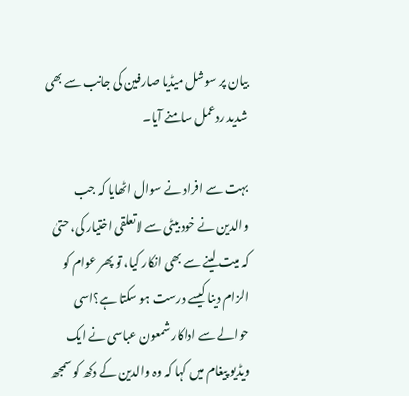بیان پر سوشل میڈیا صارفین کی جانب سے بھی شدید ردعمل سامنے آیا۔

بہت سے افراد نے سوال اٹھایا کہ جب والدین نے خود بیٹی سے لاتعلقی اختیار کی، حتیٰ کہ میت لینے سے بھی انکار کیا، تو پھر عوام کو الزام دینا کیسے درست ہو سکتا ہے؟اسی حوالے سے اداکار شمعون عباسی نے ایک ویڈیو پیغام میں کہا کہ وہ والدین کے دکھ کو سمجھ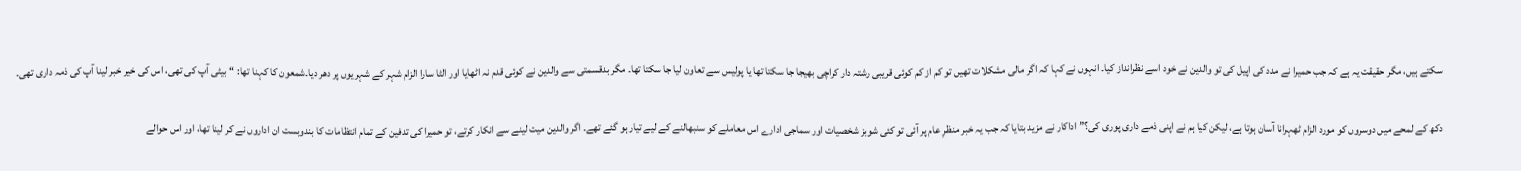سکتے ہیں، مگر حقیقت یہ ہے کہ جب حمیرا نے مدد کی اپیل کی تو والدین نے خود اسے نظرانداز کیا۔ انہوں نے کہا کہ اگر مالی مشکلات تھیں تو کم از کم کوئی قریبی رشتہ دار کراچی بھیجا جا سکتا تھا یا پولیس سے تعاون لیا جا سکتا تھا۔ مگر بدقسمتی سے والدین نے کوئی قدم نہ اٹھایا اور الٹا سارا الزام شہر کے شہریوں پر دھر دیا۔شمعون کا کہنا تھا: “بیٹی آپ کی تھی، اس کی خیر خبر لینا آپ کی ذمہ داری تھی۔

دکھ کے لمحے میں دوسروں کو مورد الزام ٹھہرانا آسان ہوتا ہے، لیکن کیا ہم نے اپنی ذمے داری پوری کی؟”اداکار نے مزید بتایا کہ جب یہ خبر منظرِ عام پر آئی تو کئی شوبز شخصیات اور سماجی ادارے اس معاملے کو سنبھالنے کے لیے تیار ہو گئے تھے۔ اگر والدین میت لینے سے انکار کرتے، تو حمیرا کی تدفین کے تمام انتظامات کا بندوبست ان اداروں نے کر لینا تھا، اور اس حوالے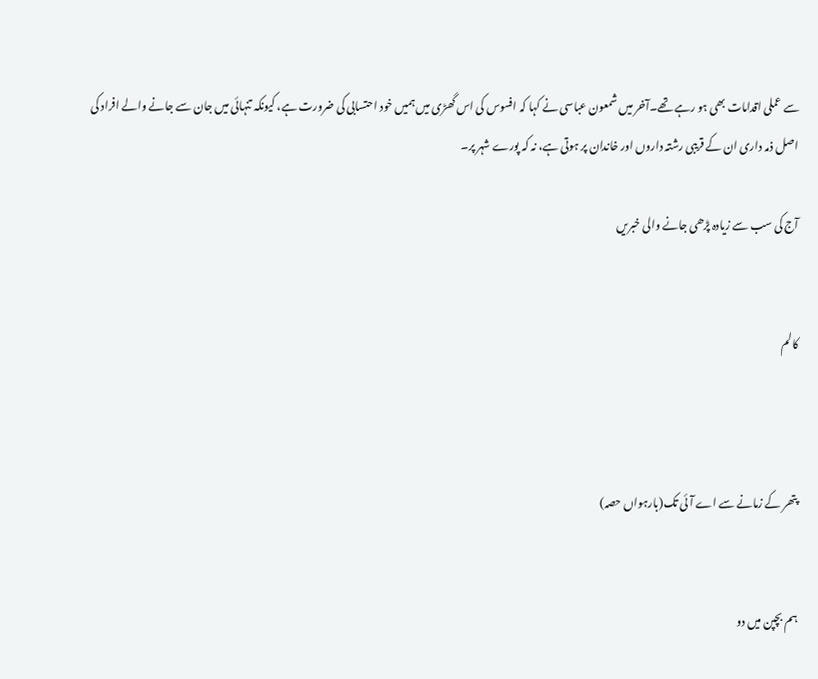سے عملی اقدامات بھی ہو رہے تھے۔آخر میں شمعون عباسی نے کہا کہ افسوس کی اس گھڑی میں ہمیں خود احتسابی کی ضرورت ہے، کیونکہ تنہائی میں جان سے جانے والے افراد کی اصل ذمہ داری ان کے قریبی رشتہ داروں اور خاندان پر ہوتی ہے، نہ کہ پورے شہر پر۔

آج کی سب سے زیادہ پڑھی جانے والی خبریں


کالم



پتھر کے زمانے سے اے آئی تک(بارہواں حصہ)


ہم بچپن میں دو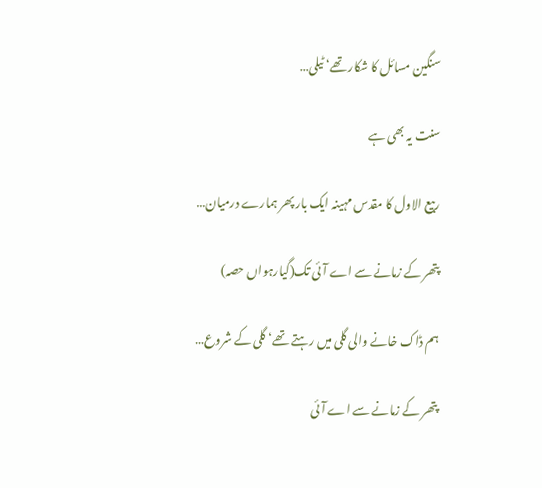سنگین مسائل کا شکار تھے‘ ٹیلی…

سنت یہ بھی ہے

ربیع الاول کا مقدس مہینہ ایک بار پھر ہمارے درمیان…

پتھر کے زمانے سے اے آئی تک(گیارہواں حصہ)

ہم ڈاک خانے والی گلی میں رہتے تھے‘ گلی کے شروع…

پتھر کے زمانے سے اے آئی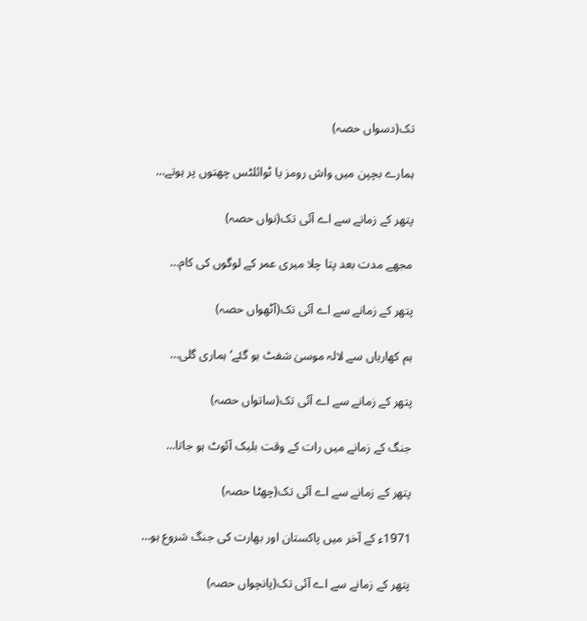تک(دسواں حصہ)

ہمارے بچپن میں واش رومز یا ٹوائلٹس چھتوں پر ہوتے…

پتھر کے زمانے سے اے آئی تک(نواں حصہ)

مجھے مدت بعد پتا چلا میری عمر کے لوگوں کی کام…

پتھر کے زمانے سے اے آئی تک(آٹھواں حصہ)

ہم کھاریاں سے لالہ موسیٰ شفٹ ہو گئے‘ ہماری گلی…

پتھر کے زمانے سے اے آئی تک(ساتواں حصہ)

جنگ کے زمانے میں رات کے وقت بلیک آئوٹ ہو جاتا…

پتھر کے زمانے سے اے آئی تک(چھٹا حصہ)

1971ء کے آخر میں پاکستان اور بھارت کی جنگ شروع ہو…

پتھر کے زمانے سے اے آئی تک(پانچواں حصہ)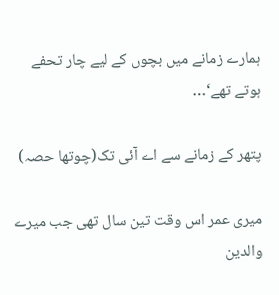ہمارے زمانے میں بچوں کے لیے چار تحفے ہوتے تھے‘…

پتھر کے زمانے سے اے آئی تک(چوتھا حصہ)

میری عمر اس وقت تین سال تھی جب میرے والدین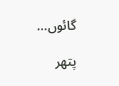گائوں…

پتھر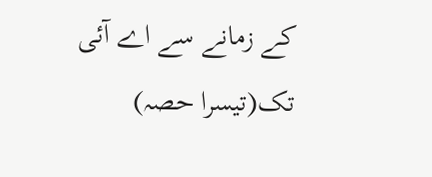کے زمانے سے اے آئی تک(تیسرا حصہ)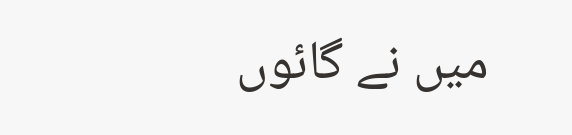میں نے گائوں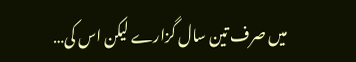میں صرف تین سال گزارے لیکن اس کی…